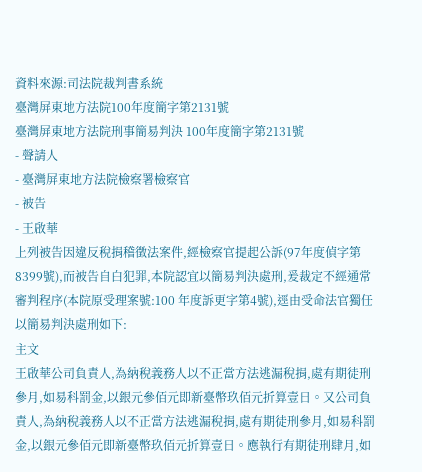資料來源:司法院裁判書系統
臺灣屏東地方法院100年度簡字第2131號
臺灣屏東地方法院刑事簡易判決 100年度簡字第2131號
- 聲請人
- 臺灣屏東地方法院檢察署檢察官
- 被告
- 王啟華
上列被告因違反稅捐稽徵法案件,經檢察官提起公訴(97年度偵字第8399號),而被告自白犯罪,本院認宜以簡易判決處刑,爰裁定不經通常審判程序(本院原受理案號:100 年度訴更字第4號),逕由受命法官獨任以簡易判決處刑如下:
主文
王啟華公司負責人,為納稅義務人以不正當方法逃漏稅捐,處有期徒刑參月,如易科罰金,以銀元參佰元即新臺幣玖佰元折算壹日。又公司負責人,為納稅義務人以不正當方法逃漏稅捐,處有期徒刑參月,如易科罰金,以銀元參佰元即新臺幣玖佰元折算壹日。應執行有期徒刑肆月,如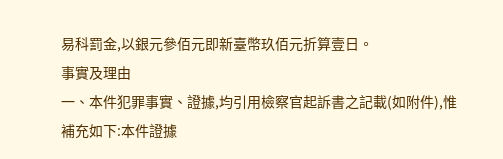易科罰金,以銀元參佰元即新臺幣玖佰元折算壹日。
事實及理由
一、本件犯罪事實、證據,均引用檢察官起訴書之記載(如附件),惟補充如下:本件證據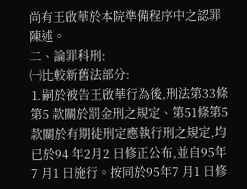尚有王啟華於本院準備程序中之認罪陳述。
二、論罪科刑:
㈠比較新舊法部分:
⒈嗣於被告王啟華行為後,刑法第33條第5 款關於罰金刑之規定、第51條第5 款關於有期徒刑定應執行刑之規定,均已於94 年2月2 日修正公布,並自95年7 月1 日施行。按同於95年7 月1 日修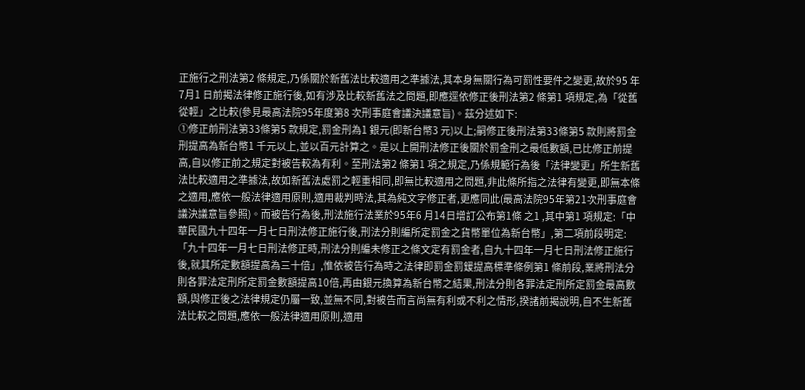正施行之刑法第2 條規定,乃係關於新舊法比較適用之準據法,其本身無關行為可罰性要件之變更,故於95 年7月1 日前揭法律修正施行後,如有涉及比較新舊法之問題,即應逕依修正後刑法第2 條第1 項規定,為「從舊從輕」之比較(參見最高法院95年度第8 次刑事庭會議決議意旨)。茲分述如下:
①修正前刑法第33條第5 款規定,罰金刑為1 銀元(即新台幣3 元)以上;嗣修正後刑法第33條第5 款則將罰金刑提高為新台幣1 千元以上,並以百元計算之。是以上開刑法修正後關於罰金刑之最低數額,已比修正前提高,自以修正前之規定對被告較為有利。至刑法第2 條第1 項之規定,乃係規範行為後「法律變更」所生新舊法比較適用之準據法,故如新舊法處罰之輕重相同,即無比較適用之問題,非此條所指之法律有變更,即無本條之適用,應依一般法律適用原則,適用裁判時法,其為純文字修正者,更應同此(最高法院95年第21次刑事庭會議決議意旨參照)。而被告行為後,刑法施行法業於95年6 月14日增訂公布第1條 之1 ,其中第1 項規定:「中華民國九十四年一月七日刑法修正施行後,刑法分則編所定罰金之貨幣單位為新台幣」,第二項前段明定:「九十四年一月七日刑法修正時,刑法分則編未修正之條文定有罰金者,自九十四年一月七日刑法修正施行後,就其所定數額提高為三十倍」,惟依被告行為時之法律即罰金罰鍰提高標準條例第1 條前段,業將刑法分則各罪法定刑所定罰金數額提高10倍,再由銀元換算為新台幣之結果,刑法分則各罪法定刑所定罰金最高數額,與修正後之法律規定仍屬一致,並無不同,對被告而言尚無有利或不利之情形,揆諸前揭說明,自不生新舊法比較之問題,應依一般法律適用原則,適用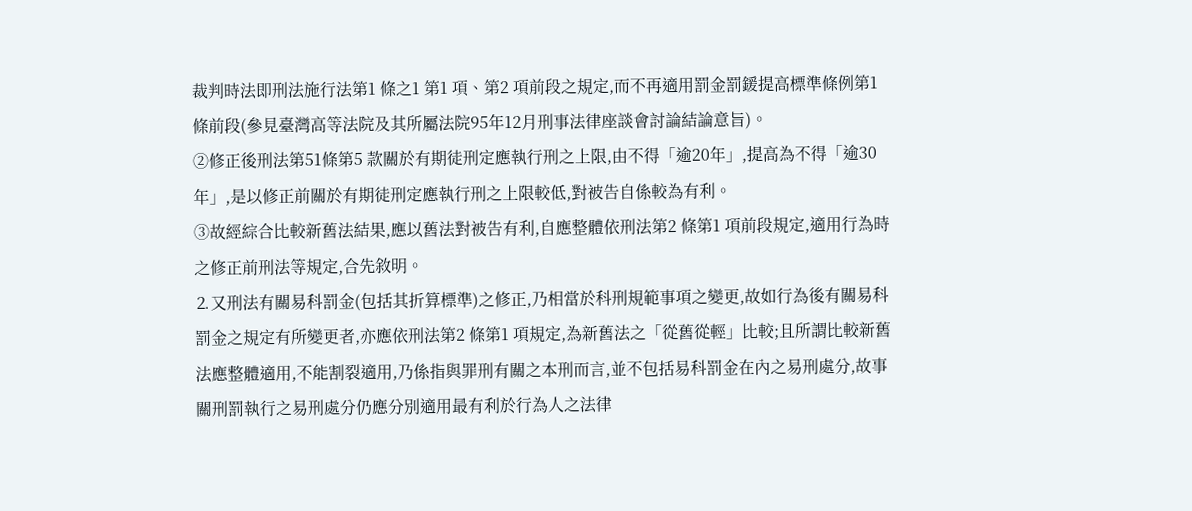裁判時法即刑法施行法第1 條之1 第1 項、第2 項前段之規定,而不再適用罰金罰鍰提高標準條例第1 條前段(參見臺灣高等法院及其所屬法院95年12月刑事法律座談會討論結論意旨)。
②修正後刑法第51條第5 款關於有期徒刑定應執行刑之上限,由不得「逾20年」,提高為不得「逾30年」,是以修正前關於有期徒刑定應執行刑之上限較低,對被告自係較為有利。
③故經綜合比較新舊法結果,應以舊法對被告有利,自應整體依刑法第2 條第1 項前段規定,適用行為時之修正前刑法等規定,合先敘明。
⒉又刑法有關易科罰金(包括其折算標準)之修正,乃相當於科刑規範事項之變更,故如行為後有關易科罰金之規定有所變更者,亦應依刑法第2 條第1 項規定,為新舊法之「從舊從輕」比較;且所謂比較新舊法應整體適用,不能割裂適用,乃係指與罪刑有關之本刑而言,並不包括易科罰金在內之易刑處分,故事關刑罰執行之易刑處分仍應分別適用最有利於行為人之法律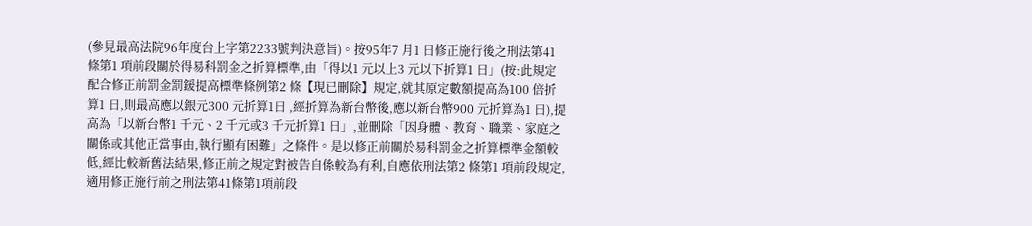(參見最高法院96年度台上字第2233號判決意旨)。按95年7 月1 日修正施行後之刑法第41條第1 項前段關於得易科罰金之折算標準,由「得以1 元以上3 元以下折算1 日」(按:此規定配合修正前罰金罰鍰提高標準條例第2 條【現已刪除】規定,就其原定數額提高為100 倍折算1 日,則最高應以銀元300 元折算1日 ,經折算為新台幣後,應以新台幣900 元折算為1 日),提高為「以新台幣1 千元、2 千元或3 千元折算1 日」,並刪除「因身體、教育、職業、家庭之關係或其他正當事由,執行顯有困難」之條件。是以修正前關於易科罰金之折算標準金額較低,經比較新舊法結果,修正前之規定對被告自係較為有利,自應依刑法第2 條第1 項前段規定,適用修正施行前之刑法第41條第1項前段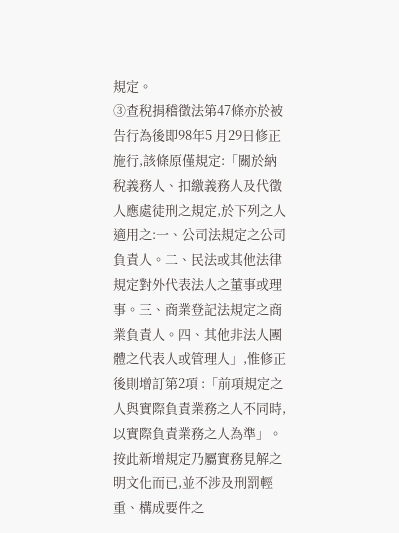規定。
③查稅捐稽徵法第47條亦於被告行為後即98年5 月29日修正施行,該條原僅規定:「關於納稅義務人、扣繳義務人及代徵人應處徒刑之規定,於下列之人適用之:一、公司法規定之公司負責人。二、民法或其他法律規定對外代表法人之董事或理事。三、商業登記法規定之商業負責人。四、其他非法人團體之代表人或管理人」,惟修正後則增訂第2項 :「前項規定之人與實際負責業務之人不同時,以實際負責業務之人為準」。按此新增規定乃屬實務見解之明文化而已,並不涉及刑罰輕重、構成要件之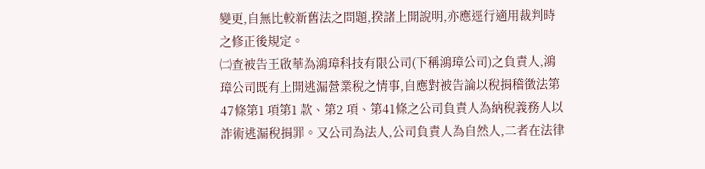變更,自無比較新舊法之問題,揆諸上開說明,亦應逕行適用裁判時之修正後規定。
㈡查被告王啟華為鴻璋科技有限公司(下稱鴻璋公司)之負責人,鴻璋公司既有上開逃漏營業稅之情事,自應對被告論以稅捐稽徵法第47條第1 項第1 款、第2 項、第41條之公司負責人為納稅義務人以詐術逃漏稅捐罪。又公司為法人,公司負責人為自然人,二者在法律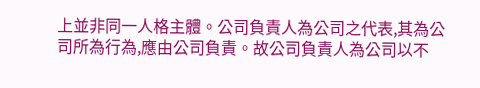上並非同一人格主體。公司負責人為公司之代表,其為公司所為行為,應由公司負責。故公司負責人為公司以不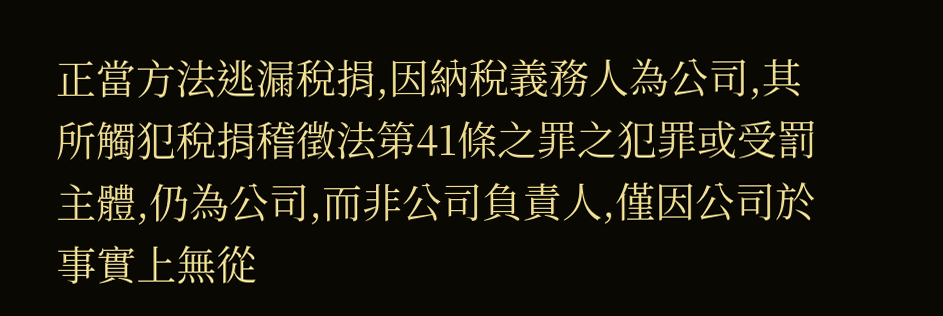正當方法逃漏稅捐,因納稅義務人為公司,其所觸犯稅捐稽徵法第41條之罪之犯罪或受罰主體,仍為公司,而非公司負責人,僅因公司於事實上無從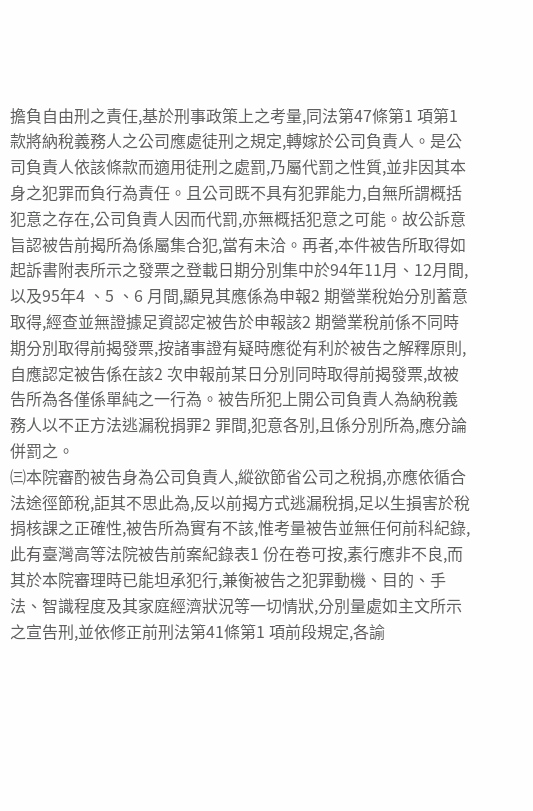擔負自由刑之責任,基於刑事政策上之考量,同法第47條第1 項第1 款將納稅義務人之公司應處徒刑之規定,轉嫁於公司負責人。是公司負責人依該條款而適用徒刑之處罰,乃屬代罰之性質,並非因其本身之犯罪而負行為責任。且公司既不具有犯罪能力,自無所謂概括犯意之存在,公司負責人因而代罰,亦無概括犯意之可能。故公訴意旨認被告前揭所為係屬集合犯,當有未洽。再者,本件被告所取得如起訴書附表所示之發票之登載日期分別集中於94年11月、12月間,以及95年4 、5 、6 月間,顯見其應係為申報2 期營業稅始分別蓄意取得,經查並無證據足資認定被告於申報該2 期營業稅前係不同時期分別取得前揭發票,按諸事證有疑時應從有利於被告之解釋原則,自應認定被告係在該2 次申報前某日分別同時取得前揭發票,故被告所為各僅係單純之一行為。被告所犯上開公司負責人為納稅義務人以不正方法逃漏稅捐罪2 罪間,犯意各別,且係分別所為,應分論併罰之。
㈢本院審酌被告身為公司負責人,縱欲節省公司之稅捐,亦應依循合法途徑節稅,詎其不思此為,反以前揭方式逃漏稅捐,足以生損害於稅捐核課之正確性,被告所為實有不該,惟考量被告並無任何前科紀錄,此有臺灣高等法院被告前案紀錄表1 份在卷可按,素行應非不良,而其於本院審理時已能坦承犯行,兼衡被告之犯罪動機、目的、手法、智識程度及其家庭經濟狀況等一切情狀,分別量處如主文所示之宣告刑,並依修正前刑法第41條第1 項前段規定,各諭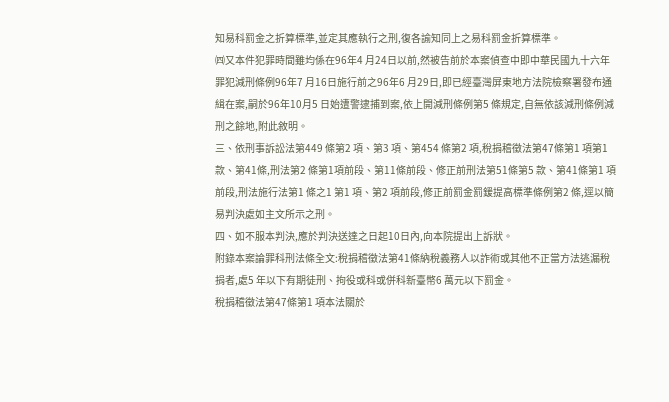知易科罰金之折算標準,並定其應執行之刑,復各諭知同上之易科罰金折算標準。
㈣又本件犯罪時間雖均係在96年4 月24日以前,然被告前於本案偵查中即中華民國九十六年罪犯減刑條例96年7 月16日施行前之96年6 月29日,即已經臺灣屏東地方法院檢察署發布通緝在案,嗣於96年10月5 日始遭警逮捕到案,依上開減刑條例第5 條規定,自無依該減刑條例減刑之餘地,附此敘明。
三、依刑事訴訟法第449 條第2 項、第3 項、第454 條第2 項,稅捐稽徵法第47條第1 項第1 款、第41條,刑法第2 條第1項前段、第11條前段、修正前刑法第51條第5 款、第41條第1 項前段,刑法施行法第1 條之1 第1 項、第2 項前段,修正前罰金罰鍰提高標準條例第2 條,逕以簡易判決處如主文所示之刑。
四、如不服本判決,應於判決送達之日起10日內,向本院提出上訴狀。
附錄本案論罪科刑法條全文:稅捐稽徵法第41條納稅義務人以詐術或其他不正當方法逃漏稅捐者,處5 年以下有期徒刑、拘役或科或併科新臺幣6 萬元以下罰金。
稅捐稽徵法第47條第1 項本法關於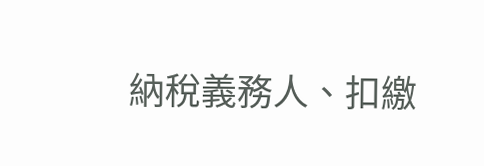納稅義務人、扣繳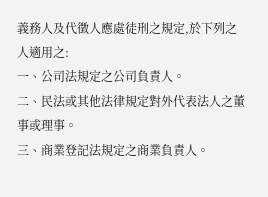義務人及代徵人應處徒刑之規定,於下列之人適用之:
一、公司法規定之公司負責人。
二、民法或其他法律規定對外代表法人之董事或理事。
三、商業登記法規定之商業負責人。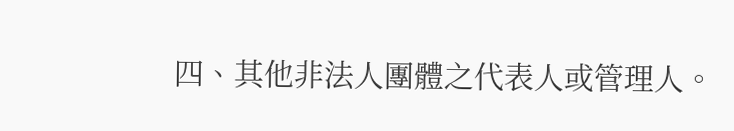四、其他非法人團體之代表人或管理人。